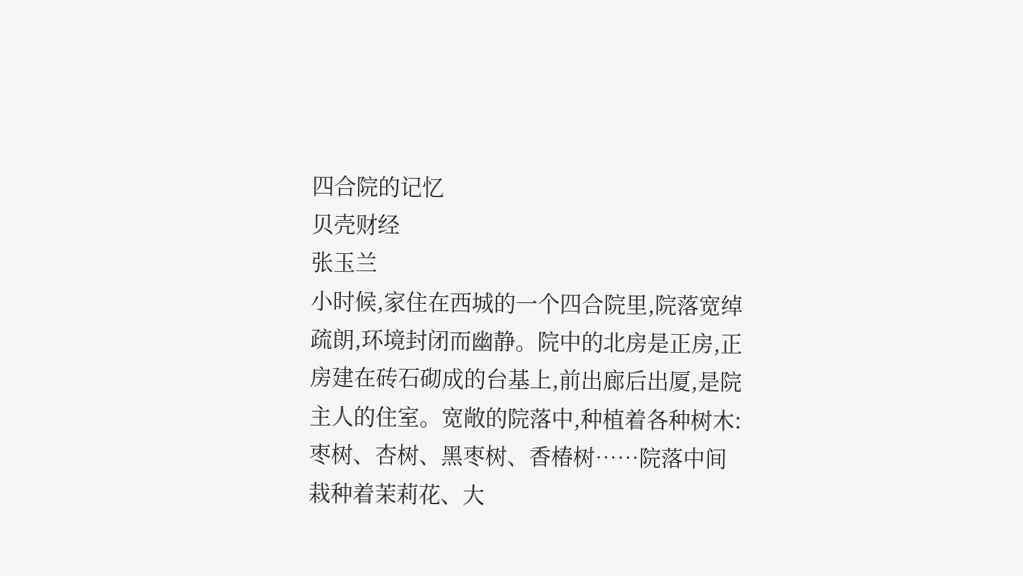四合院的记忆
贝壳财经
张玉兰
小时候,家住在西城的一个四合院里,院落宽绰疏朗,环境封闭而幽静。院中的北房是正房,正房建在砖石砌成的台基上,前出廊后出厦,是院主人的住室。宽敞的院落中,种植着各种树木:枣树、杏树、黑枣树、香椿树……院落中间栽种着茉莉花、大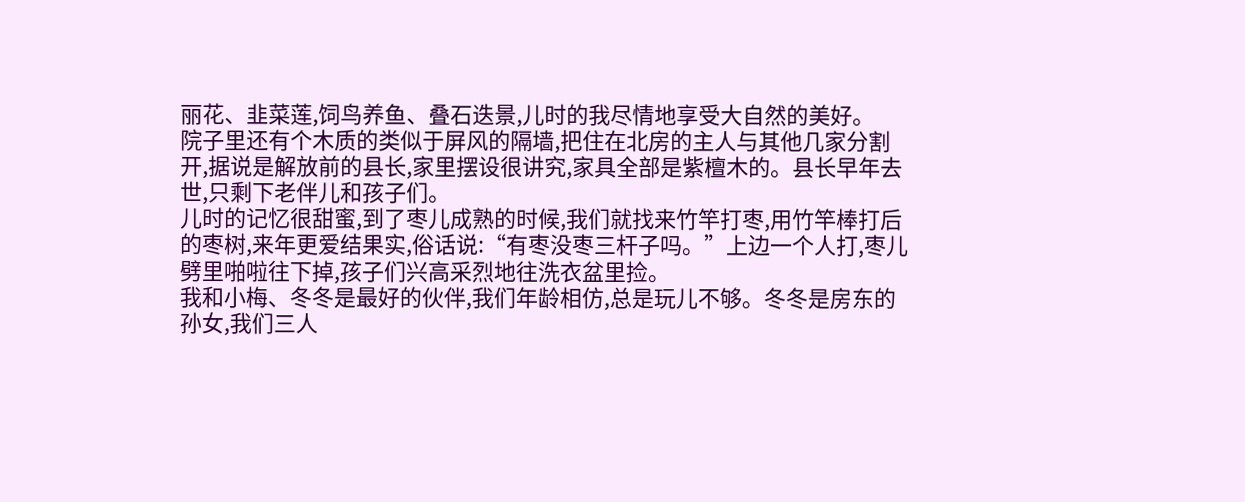丽花、韭菜莲,饲鸟养鱼、叠石迭景,儿时的我尽情地享受大自然的美好。
院子里还有个木质的类似于屏风的隔墙,把住在北房的主人与其他几家分割开,据说是解放前的县长,家里摆设很讲究,家具全部是紫檀木的。县长早年去世,只剩下老伴儿和孩子们。
儿时的记忆很甜蜜,到了枣儿成熟的时候,我们就找来竹竿打枣,用竹竿棒打后的枣树,来年更爱结果实,俗话说:“有枣没枣三杆子吗。”上边一个人打,枣儿劈里啪啦往下掉,孩子们兴高采烈地往洗衣盆里捡。
我和小梅、冬冬是最好的伙伴,我们年龄相仿,总是玩儿不够。冬冬是房东的孙女,我们三人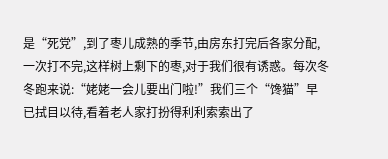是“死党”,到了枣儿成熟的季节,由房东打完后各家分配,一次打不完,这样树上剩下的枣,对于我们很有诱惑。每次冬冬跑来说:“姥姥一会儿要出门啦!”我们三个“馋猫”早已拭目以待,看着老人家打扮得利利索索出了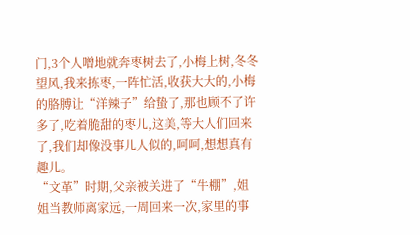门,3个人噌地就奔枣树去了,小梅上树,冬冬望风,我来拣枣,一阵忙活,收获大大的,小梅的胳膊让“洋辣子”给蛰了,那也顾不了许多了,吃着脆甜的枣儿,这美,等大人们回来了,我们却像没事儿人似的,呵呵,想想真有趣儿。
“文革”时期,父亲被关进了“牛棚”,姐姐当教师离家远,一周回来一次,家里的事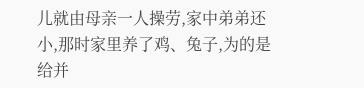儿就由母亲一人操劳,家中弟弟还小,那时家里养了鸡、兔子,为的是给并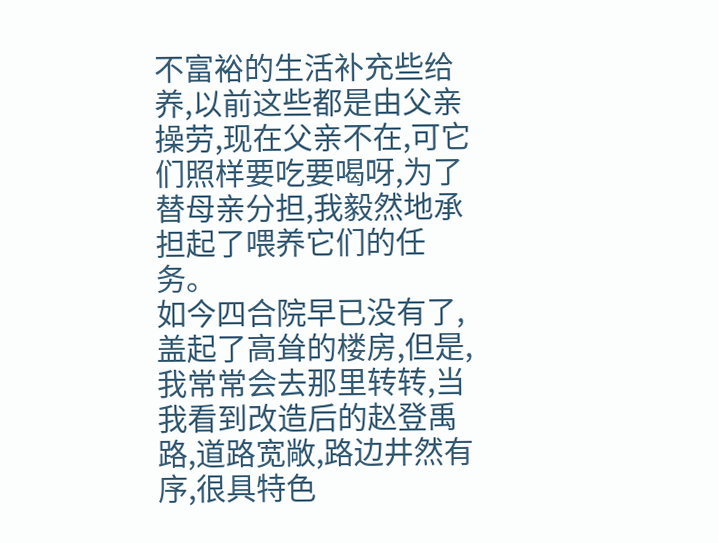不富裕的生活补充些给养,以前这些都是由父亲操劳,现在父亲不在,可它们照样要吃要喝呀,为了替母亲分担,我毅然地承担起了喂养它们的任务。
如今四合院早已没有了,盖起了高耸的楼房,但是,我常常会去那里转转,当我看到改造后的赵登禹路,道路宽敞,路边井然有序,很具特色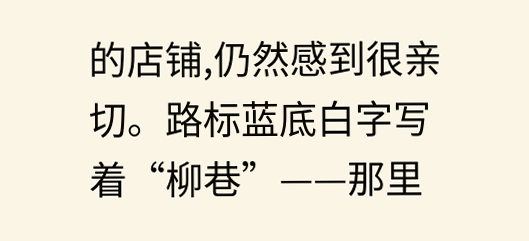的店铺,仍然感到很亲切。路标蓝底白字写着“柳巷”——那里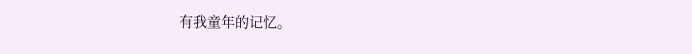有我童年的记忆。